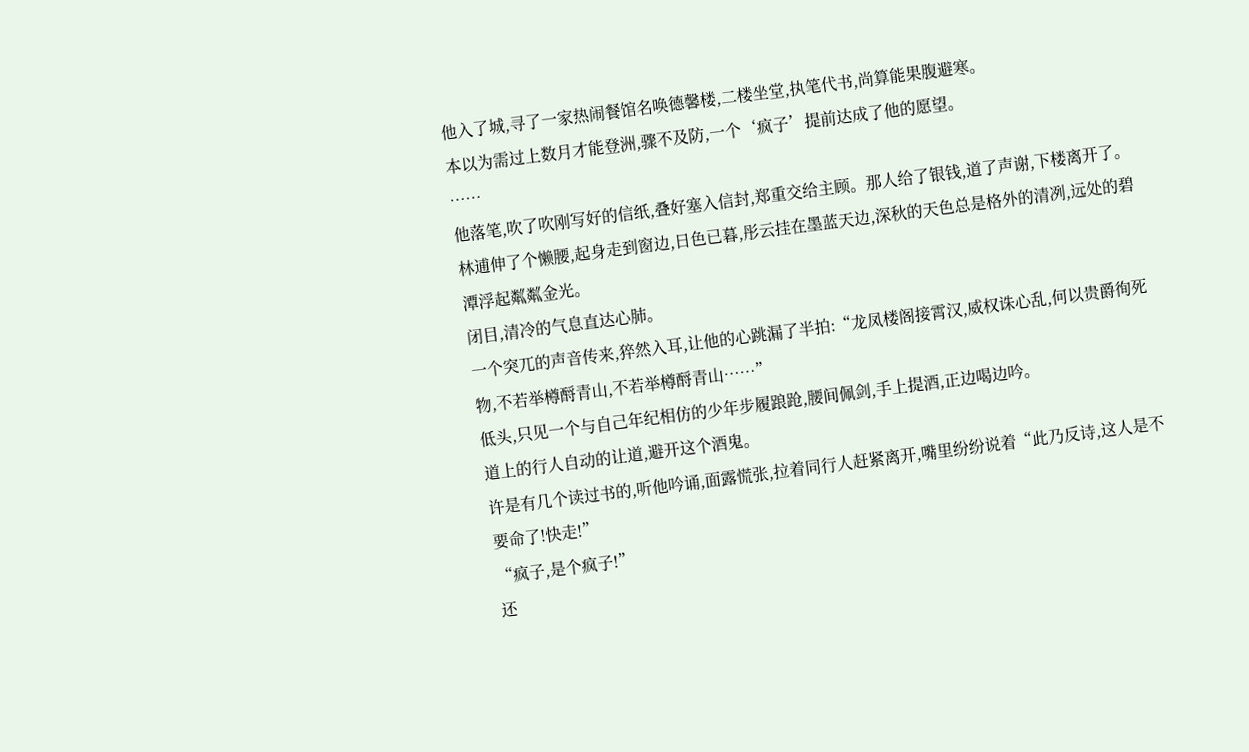他入了城,寻了一家热闹餐馆名唤德馨楼,二楼坐堂,执笔代书,尚算能果腹避寒。
本以为需过上数月才能登洲,骤不及防,一个‘疯子’提前达成了他的愿望。
……
他落笔,吹了吹刚写好的信纸,叠好塞入信封,郑重交给主顾。那人给了银钱,道了声谢,下楼离开了。
林逋伸了个懒腰,起身走到窗边,日色已暮,彤云挂在墨蓝天边,深秋的天色总是格外的清冽,远处的碧潭浮起粼粼金光。
闭目,清冷的气息直达心肺。
一个突兀的声音传来,猝然入耳,让他的心跳漏了半拍:“龙凤楼阁接霄汉,威权诛心乱,何以贵爵徇死物,不若举樽酹青山,不若举樽酹青山……”
低头,只见一个与自己年纪相仿的少年步履踉跄,腰间佩剑,手上提酒,正边喝边吟。
道上的行人自动的让道,避开这个酒鬼。
许是有几个读过书的,听他吟诵,面露慌张,拉着同行人赶紧离开,嘴里纷纷说着“此乃反诗,这人是不要命了!快走!”
“疯子,是个疯子!”
还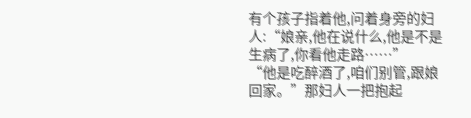有个孩子指着他,问着身旁的妇人:“娘亲,他在说什么,他是不是生病了,你看他走路……”
“他是吃醉酒了,咱们别管,跟娘回家。”那妇人一把抱起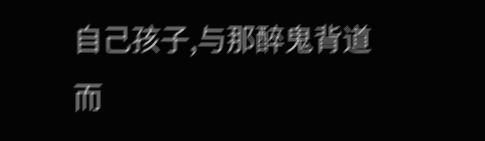自己孩子,与那醉鬼背道而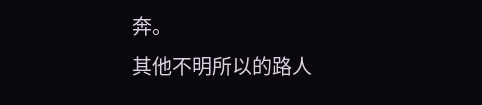奔。
其他不明所以的路人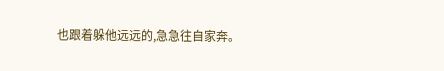也跟着躲他远远的,急急往自家奔。